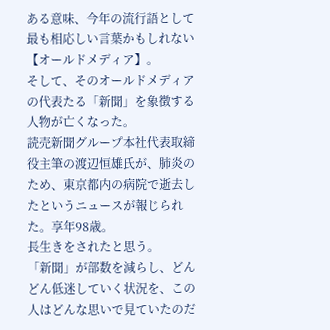ある意味、今年の流行語として最も相応しい言葉かもしれない【オールドメディア】。
そして、そのオールドメディアの代表たる「新聞」を象徴する人物が亡くなった。
読売新聞グループ本社代表取締役主筆の渡辺恒雄氏が、肺炎のため、東京都内の病院で逝去したというニュースが報じられた。享年98歳。
長生きをされたと思う。
「新聞」が部数を減らし、どんどん低迷していく状況を、この人はどんな思いで見ていたのだ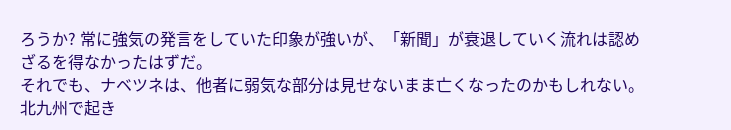ろうか? 常に強気の発言をしていた印象が強いが、「新聞」が衰退していく流れは認めざるを得なかったはずだ。
それでも、ナベツネは、他者に弱気な部分は見せないまま亡くなったのかもしれない。
北九州で起き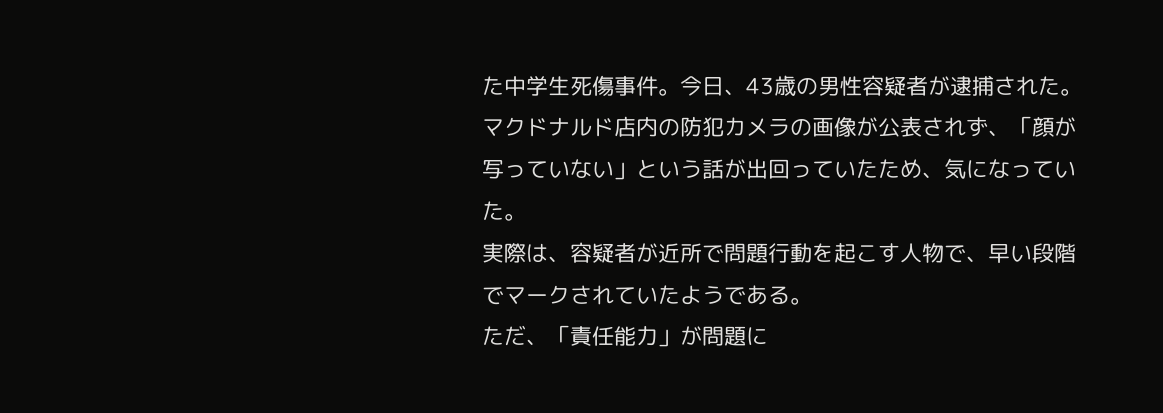た中学生死傷事件。今日、43歳の男性容疑者が逮捕された。
マクドナルド店内の防犯カメラの画像が公表されず、「顔が写っていない」という話が出回っていたため、気になっていた。
実際は、容疑者が近所で問題行動を起こす人物で、早い段階でマークされていたようである。
ただ、「責任能力」が問題に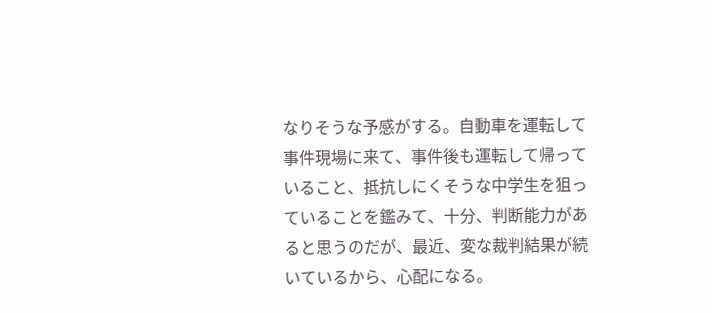なりそうな予感がする。自動車を運転して事件現場に来て、事件後も運転して帰っていること、抵抗しにくそうな中学生を狙っていることを鑑みて、十分、判断能力があると思うのだが、最近、変な裁判結果が続いているから、心配になる。